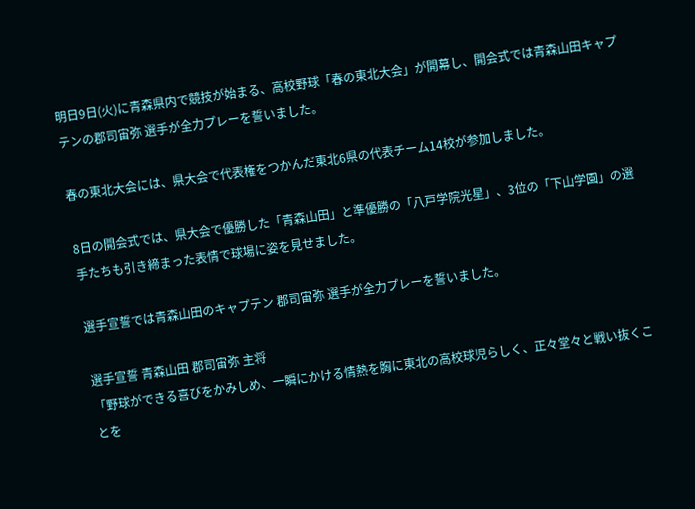明日9日(火)に青森県内で競技が始まる、高校野球「春の東北大会」が開幕し、開会式では青森山田キャプテンの郡司宙弥 選手が全力プレーを誓いました。

春の東北大会には、県大会で代表権をつかんだ東北6県の代表チーム14校が参加しました。

8日の開会式では、県大会で優勝した「青森山田」と準優勝の「八戸学院光星」、3位の「下山学園」の選手たちも引き締まった表情で球場に姿を見せました。

選手宣誓では青森山田のキャプテン 郡司宙弥 選手が全力プレーを誓いました。

選手宣誓 青森山田 郡司宙弥 主将
「野球ができる喜びをかみしめ、一瞬にかける情熱を胸に東北の高校球児らしく、正々堂々と戦い抜くことを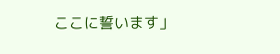ここに誓います」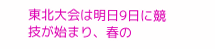東北大会は明日9日に競技が始まり、春の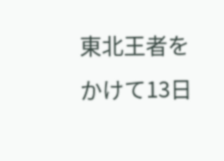東北王者をかけて13日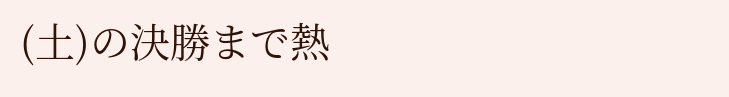(土)の決勝まで熱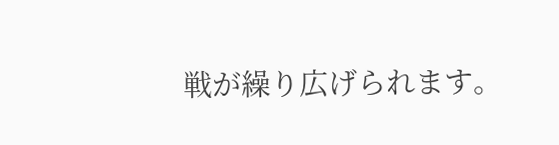戦が繰り広げられます。